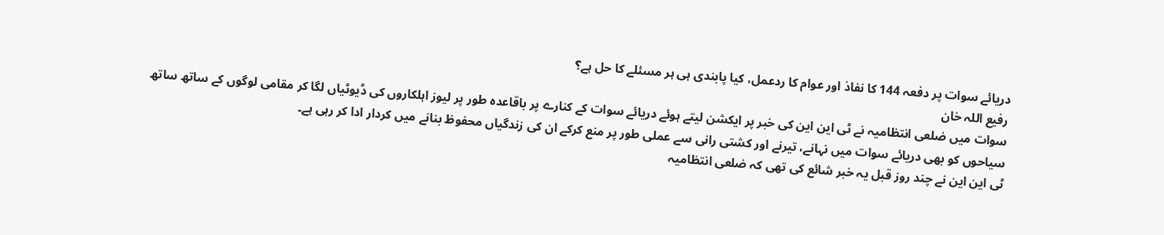دریائے سوات پر دفعہ 144 کا نفاذ اور عوام کا ردعمل، کیا پابندی ہی ہر مسئلے کا حل ہے؟
رفیع اللہ خان
سوات میں ضلعی انتظامیہ نے ٹی این این کی خبر پر ایکشن لیتے ہوئے دریائے سوات کے کنارے پر باقاعدہ طور پر لیوز اہلکاروں کی ڈیوٹیاں لگا کر مقامی لوگوں کے ساتھ ساتھ سیاحوں کو بھی دریائے سوات میں نہانے، تیرنے اور کشتی رانی سے عملی طور پر منع کرکے ان کی زندگیاں محفوظ بنانے میں کردار ادا کر رہی ہے۔
ٹی این این نے چند روز قبل یہ خبر شائع کی تھی کہ ضلعی انتظامیہ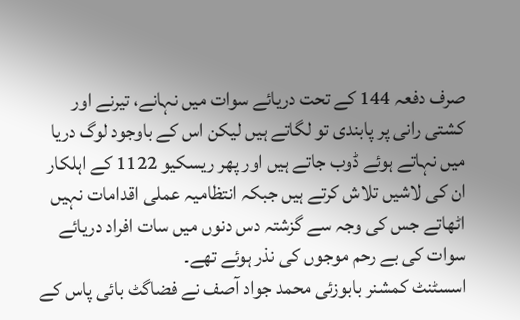صرف دفعہ 144 کے تحت دریائے سوات میں نہانے، تیرنے اور کشتی رانی پر پابندی تو لگاتے ہیں لیکن اس کے باوجود لوگ دریا میں نہاتے ہوئے ڈوب جاتے ہیں اور پھر ریسکیو 1122 کے اہلکار ان کی لاشیں تلاش کرتے ہیں جبکہ انتظامیہ عملی اقدامات نہیں اٹھاتے جس کی وجہ سے گزشتہ دس دنوں میں سات افراد دریائے سوات کی بے رحم موجوں کی نذر ہوئے تھے۔
اسسٹنٹ کمشنر بابوزئی محمد جواد آصف نے فضاگٹ بائی پاس کے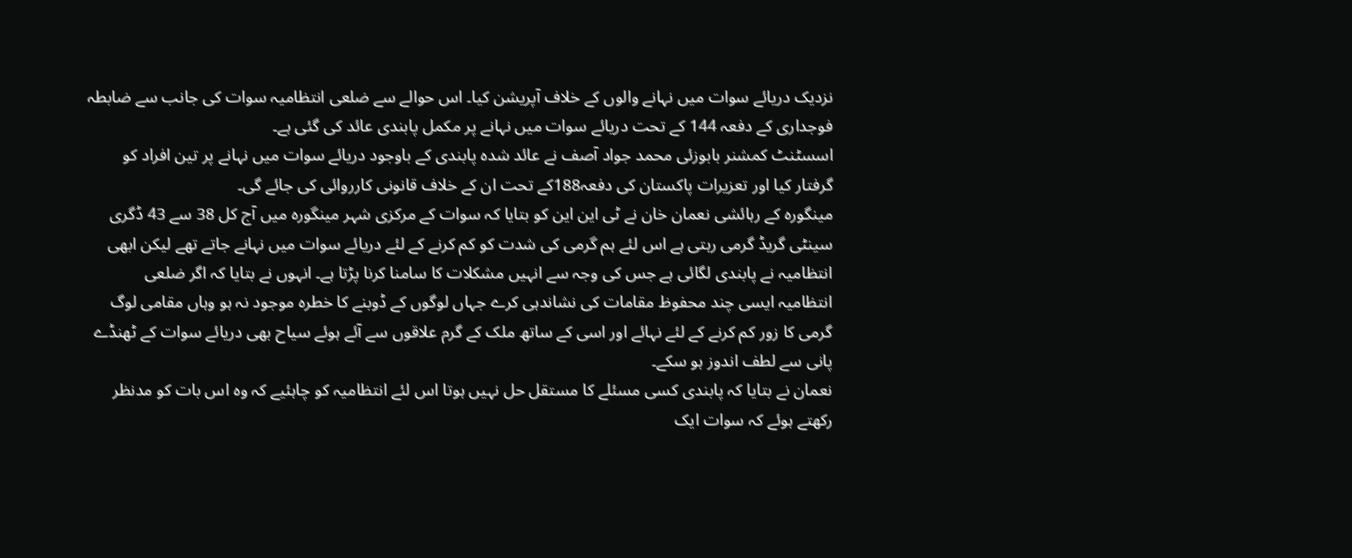نزدیک دریائے سوات میں نہانے والوں کے خلاف آپریشن کیا۔ اس حوالے سے ضلعی انتظامیہ سوات کی جانب سے ضابطہ فوجداری کے دفعہ 144 کے تحت دریائے سوات میں نہانے پر مکمل پابندی عائد کی گئی ہے۔
اسسٹنٹ کمشنر بابوزئی محمد جواد آصف نے عائد شدہ پابندی کے باوجود دریائے سوات میں نہانے پر تین افراد کو گرفتار کیا اور تعزیرات پاکستان کی دفعہ188کے تحت ان کے خلاف قانونی کارروائی کی جائے گی۔
مینگورہ کے رہائشی نعمان خان نے ٹی این این کو بتایا کہ سوات کے مرکزی شہر مینگورہ میں آج کل 38 سے 43 ڈگری سینٹی گریڈ گرمی رہتی ہے اس لئے ہم گرمی کی شدت کو کم کرنے کے لئے دریائے سوات میں نہانے جاتے تھے لیکن ابھی انتظامیہ نے پابندی لگائی ہے جس کی وجہ سے انہیں مشکلات کا سامنا کرنا پڑتا ہے۔ انہوں نے بتایا کہ اگر ضلعی انتظامیہ ایسی چند محفوظ مقامات کی نشاندہی کرے جہاں لوگوں کے ڈوبنے کا خطرہ موجود نہ ہو وہاں مقامی لوگ گرمی کا زور کم کرنے کے لئے نہائے اور اسی کے ساتھ ملک کے گرم علاقوں سے آئے ہوئے سیاح بھی دریائے سوات کے ٹھنڈے پانی سے لطف اندوز ہو سکے۔
نعمان نے بتایا کہ پابندی کسی مسئلے کا مستقل حل نہیں ہوتا اس لئے انتظامیہ کو چاہئیے کہ وہ اس بات کو مدنظر رکھتے ہوئے کہ سوات ایک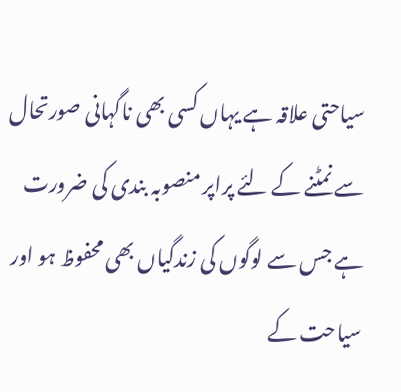سیاحتی علاقہ ہے یہاں کسی بھی ناگہانی صورتحال سے نمٹنے کے لئے پراپر منصوبہ بندی کی ضرورت ہے جس سے لوگوں کی زندگیاں بھی محفوظ ہو اور سیاحت کے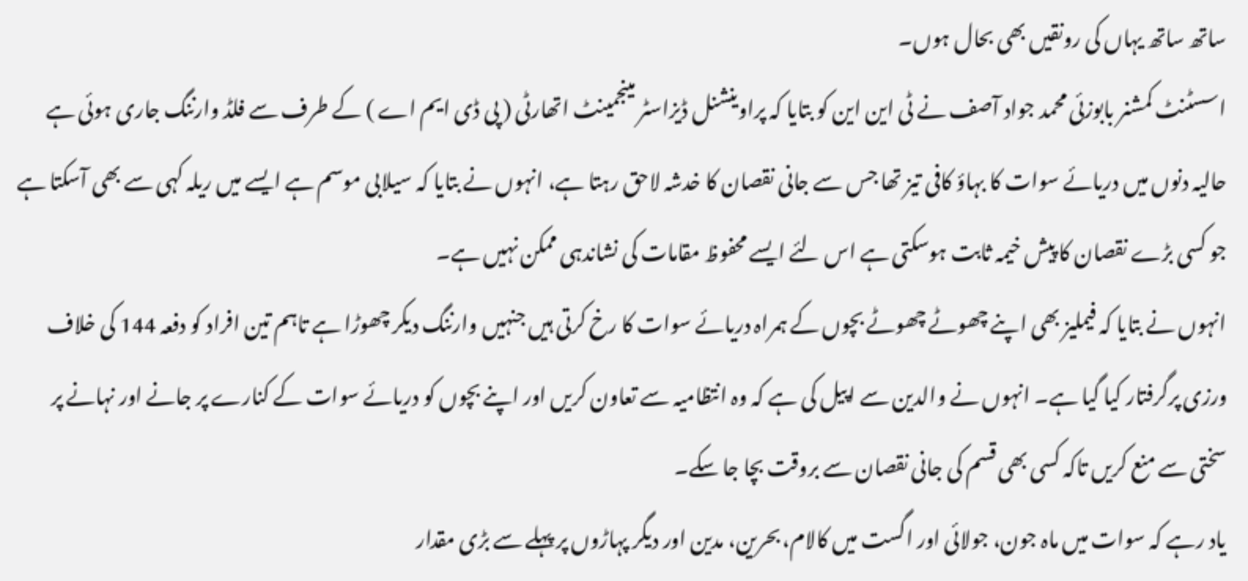ساتھ ساتھ یہاں کی رونقیں بھی بحال ہوں۔
اسسٹنٹ کمشنر بابوزئی محمد جواد آصف نے ٹی این این کو بتایا کہ پراوینشنل ڈیزاسٹر مینجمینٹ اتھارٹی ( پی ڈی ایم اے ) کے طرف سے فلڈ وارننگ جاری ہوئی ہے حالیہ دنوں میں دریائے سوات کا بہاؤ کافی تیز تھا جس سے جانی نقصان کا خدشہ لاحق رہتا ہے، انہوں نے بتایا کہ سیلابی موسم ہے ایسے میں ریلہ کہی سے بھی آسکتا ہے جو کسی بڑے نقصان کا پیش خیمہ ثابت ہوسکتی ہے اس لئے ایسے محفوظ مقامات کی نشاندہی ممکن نہیں ہے۔
انہوں نے بتایا کہ فیملیز بھی اپنے چھوٹے چھوٹے بچوں کے ہمراہ دریائے سوات کا رخ کرتی ہیں جنہیں وارننگ دیکر چھوڑا ہے تاہم تین افراد کو دفعہ 144 کی خلاف ورزی پرگرفتار کیا گیا ہے۔ انہوں نے والدین سے اپیل کی ہے کہ وہ انتظامیہ سے تعاون کریں اور اپنے بچوں کو دریائے سوات کے کنارے پر جانے اور نہانے پر سختی سے منع کریں تاکہ کسی بھی قسم کی جانی نقصان سے بروقت بچا جا سکے۔
یاد رہے کہ سوات میں ماہ جون، جولائی اور اگست میں کالام، بحرین، مدین اور دیگر پہاڑوں پر پہلے سے بڑی مقدار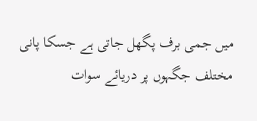میں جمی برف پگھل جاتی ہے جسکا پانی مختلف جگہوں پر دریائے سوات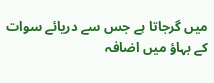میں گرجاتا ہے جس سے دریائے سوات کے بہاؤ میں اضافہ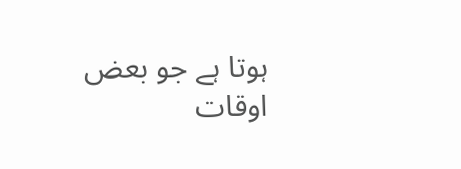ہوتا ہے جو بعض اوقات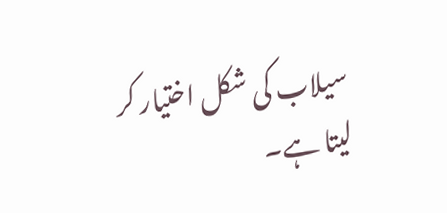سیلاب کی شکل اختیار کر لیتا ہے۔